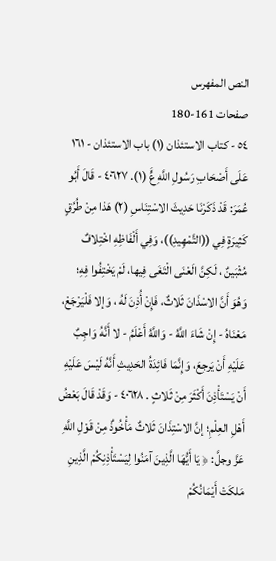النص المفهرس
صفحات 161-180
٥٤ - كتاب الاستئذان (١) باب الاستئذان - ١٦١ عَلَى أَصْحَابِ رَسُولِ اللَّهِ عٍَّ (١). ٤٠٦٢٧ - قَالَ أَبُو عُمَرَ: قَدْ ذَكَرْنَا حَدِيثَ الاسْتِنَاسِ (٢) هَذا مِنْ طُرُقٍ كَثِيرَةٍ فِي ((التَّمْهِيدِ))، وَفِي أَلْفَاظِهِ اخْتِلافٌ مُثْبَينٌ ، لَكِنَّ الَعْنَى الْتَغَى فِيها، لَمْ يَخْتِفُوا فِهِ؛ وَهُوَ أَنَّ الاسْذَانَ ثَلاثٌ، فَإِنْ أُذِنَ لَهُ ، وَإلا فَلْيَرْجَعْ، مَعْنَاهُ - إِنْ شَاءَ اللَّهُ - وَاللَّهُ أَعْلَمُ - لا أَنَّهُ وَاجِبٌ عَلَيْهِ أَنْ يَرجِعَ، وَإِنَّمَا فَائِدَةُ الحَدِيثِ أَنَّهُ لَيْسَ عَلَيْهِ أَنْ يَسْتَأْذِنَ أَكْثَرَ مِنْ ثَلاثٍ . ٤٠٦٢٨ - وَقَدْ قَالَ بَعْضُ أَهْلِ العِلْمِ؛ إنَّ الاسْتِذَانَ ثَلاثٌ مَأْخُوذٌ مِنْ قَوْلِ اللَّهِ عَزَّ وجلَّ: ﴿ يَا أَيُّهَا الَّذِينَ آمَنُوا لِيَسْتَأْذِنِكُمْ الَّذِينِ مَلكَتْ أَيْمَانُكُمْ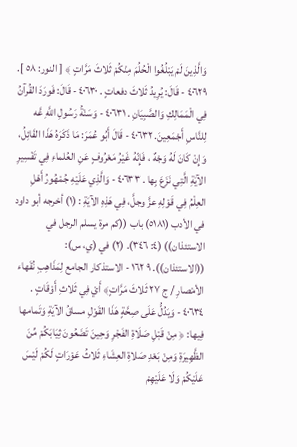وَالَّذِينَ لَمْ يَبْلُغُوا الْحُلُمَ مِنْكُمْ ثَلاثَ مَرَّاتٍ ﴾ [ النور: ٥٨ ]. ٤٠٦٢٩ - قَالَ: يُرِيدُ ثَلاثَ دفعاتٍ . ٤٠٦٣٠ - قَالَ: فَورَدَ القُرآنُ فِي الْمَمَالِكِ وَالصَّبِيَانِ . ٤٠٦٣١ - وَسَنْةُ رَسُولِ اللَّهِ عَّه لِلنَّاسِ أَجْمَعِينَ. ٤٠٦٣٢ - قَالَ أَبُو عُمَرَ: مَا ذَكَرَهُ هَذَا القَائِلُ، وَإِنْ كَانَ لَهُ وَجْهٌ ، فَإِنّهُ غَيْرُ مَعْرُوفٍ عَنِ العُلماءِ فِي تَفْسِيرِ الآيَةِ الَّتِي نَزَعَ بِها . ٤٠٦٣٣ - وَالَّذِي عَلَيْهِ جُمْهُورُ أَهْلِ العِلْمُ فِي قَوْلِهِ عزَّ وجلَّ، فِي هَذِهِ الآيَةِ : (١) أخرجه أبو داود في الأدب (٥١٨١) باب ((كم مرة يسلم الرجل في الاستئذان)) (٤: ٣٤٦). (٢) في (ي، س): ((الاستئذان)). ٩ ١٦٢ - الاستذكار الجامع لِمَذَاهِبِ نُقَهاء الأمْصارِ / ج ٢٧ ثَلاثَ مَرَّاتٍ﴾ أَيْ فِي ثَلاثِ أَوْقَاتٍ . ٤٠٦٣٤ - وَيَدُلُّ عَلَى صِحَّةٍ هَذَا القَوْلِ مساقُ الآيَةِ وَتَمامها فِيها: ﴿ مِنْ قَبْلِ صَلَاةِ الفَجْرِ وَحِينَ تَضَعُونَ ثِيَابَكُمْ مِّنَ الظَّهِيرَةِ وَمِنْ بَعْدِ صَلاةِ العِشَاءِ ثَلاثُ عَوْرَاتٍ لَكُمْ لَيْسَ عَلَيْكُمْ وَلَا عَلَيْهِمْ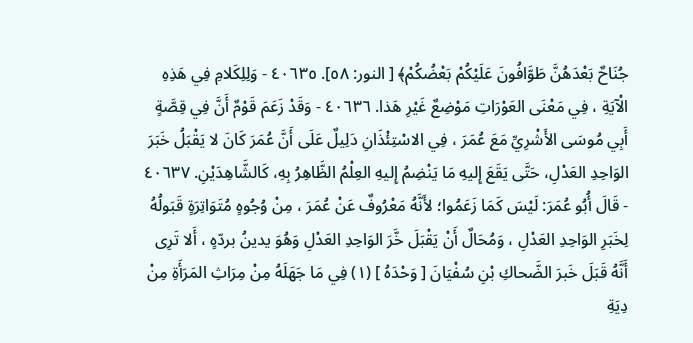جُنَاحٌ بَعْدَهُنَّ طَوَّافُونَ عَلَيْكُمْ بَعْضُكُمْ﴾ [ النور: ٥٨]. ٤٠٦٣٥ - وَلِلِكَلامِ فِي هَذِهِ الْآيَةِ ، فِي مَعْنَى العَوْرَاتِ مَوْضِعٌ غَيْرِ هَذا. ٤٠٦٣٦ - وَقَدْ زَعَمَ قَوْمٌ أَنَّ فِي قِصَّةٍ أَبِي مُوسَى الأَشْرِيِّ مَعَ عُمَرَ ، فِي الاسْتِئْذَانِ دَلِيلٌ عَلَى أَنَّ عُمَرَ كَانَ لا يَقْبَلُ خَبَرَ الوَاحِدِ العَدْلِ، حَتَّى يَقَعَ إِليهِ مَا يَنْضِمُ إِليهِ العِلْمُ الظَّاهِرُ بِهِ، كَالشَّاهِدَيْنِ. ٤٠٦٣٧ - قَالَ أُبُو عُمَرَ: لَيْسَ كَمَا زَعَمُوا؛ لأَنَّهُ مَعْرُوفٌ عَنْ عُمَرَ ، مِنْ وُجُوهٍ مُتَوَاتِرَةٍ قَبَولُهُ لِخَبَرِ الوَاحِدِ العَدْلِ ، وَمُحَالٌ أَنْ يَقْبَلَ خَّرَ الوَاحِدِ العَدْلِ وَهُوَ يدينُ بردّهٍ ، أَلا تَرِى أَنَّهُ قَبَلَ خَبرَ الضَّحاكِ بْنِ سُفْيَانَ [ وَحْدَهُ ] (١) فِي مَا جَهَلَهُ مِنْ مِرَاثِ المَرَأَةِ مِنْ دِيَةِ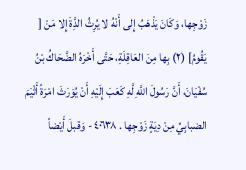زَوْجِها، وَكَانَ يَذْهَبُ إِلى أَنْهُ لا يُرِثُ الدَِّةَ إِلا مَنْ [ يَقُومُ] (٢) بِها مِنَ العَاقِلَةِ، حَتَّى أَخْرَهُ الضَّحَاكُ بْنُ سُفْيَانَ، أَنَّ رَسُولَ اللَّهِ لَّهِ كَعَبَ إِلَيْهِ أَنْ يُوَرَثَ امْرَةً أَثْيَمَ الضبابِيِّ مِنْ دِيَةٍ زَوْجِها . ٤٠٦٣٨ - وَقبلَ أَيْضاً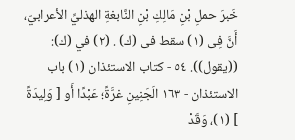خَبرَ حملِ بْنِ مَالِكِ بْنِ النَّابغةِ الهذليِّ الأعرابيّ، أَنَّ فِى (١) سقط فى (ك) . (٢) في (ك): ((يقول)). ٥٤ - كتاب الاستئذان (١) باب الاستئذان - ١٦٣ الَجَنِينِ غرَّةً؛ عَبْدًا أَو [ وَلِيدَةً ] (١)، وَقَدْ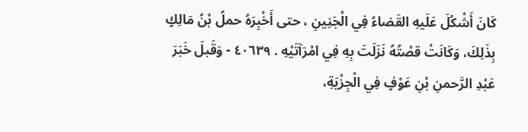كَانَ أَشْكُلَ عَلَيهِ القَضاءُ فِي الْجَنِينِ ، حتى أَخْبِرَهُ حملُ بْنُ مَالِكٍ بِذَلِكَ، وَكَانَتْ قصْتُهُ نَزَلَتَ بِهِ فِي امْرَآتَيْهِ . ٤٠٦٣٩ - وَقَبلَ خَبَرَ عَبْدِ الرَّحمنِ بْنِ عَوْفٍ فِي الْجِزْيَةِ،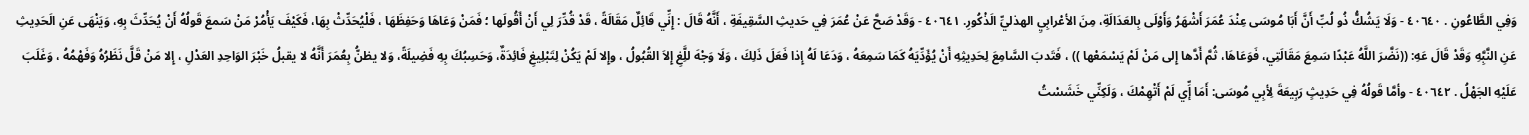وَفِي الطَّاعُونِ . ٤٠٦٤٠ - وَلَا يَشُكُّ ذُو لُبِّ أَنَّ أَبَا مُوسَى عِنْدَ عُمَرَ أَشْهَرُ وَأَوْلَى بِالعَدَالَةِ، مِنَ الأعْرابِيِ الهذليِّ الَذْكُورِ. ٤٠٦٤١ - وَقَدْ صَحَّ عَنْ عُمَرَ فِي حَديثِ السَّقِيفَةِ ، أَنَّهُ قَالَ : إِنِّي قَائِلٌ مَقَالَةً ، قَدْ قُدِّرَ لِي أَنْ أَقُولَها ؛ فَمَنْ وَعَاهَا وَحَفِظَهَا ، فَلْيُحَدِّثْ بِهَا، فَكَيْفَ يَأْمُرْ مَنْ سَمعَ قَولُهُ أَنْ يُحَدِّثَ بِهِ، وَيَنْهَى عَنِ الَحَدِيثِ عَنِ النَّبَِّهِ وَقَدْ قَالَ عَهِ: ((نَضَّرَ اللَّهُ عَبْدًا سَمِعَ مَقَالَتِي، فَوَعَاهَا، ثُمَّ أَدَّها إِلى مَنْ لَمْ يَسْمَعْها )) ، فَتَدبَ السَّامِعَ لِحَدِيثِهِ أَنْ يُؤَدِّيَهُ كَمَا سَمِعَهُ ، وَدَعَا لَهُ إِذا فَعَلَ ذَلِكَ ، وَلَا وَجْهَ للَِّغِ إِلاَ القُبُولُ ، وإِلا لَمْ يَكُنْ لِتَبْلِيغِ فَائِدَةٌ، وَحَسِبُكَ بِهِ فَضِيلَةً، وَلا يظنُّ بِعُمَرَ أَنَّهُ لا يقبلُ خَبْرَ الوَاحِدِ العَدْلِ ، إِلا مَنْ قَلَّ نَظَرُهُ وَفَهْمُهُ ، وَغَلَبَ عَلَيْهِ الجَهْلُ . ٤٠٦٤٢ - وأمَّا قَولُهُ فِي حَدِيثٍ رَبِيعَةَ لِأبِي مُوسَى: أَمَا إِّي لَمْ أَتْهِمْكَ ، وَلَكِنِّي خَشَسْتُ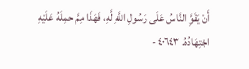أَنْ يَقَوَِّ النَّاسُ عَلَى رَسُولِ اللَّهِ لَّهِ، فَهَذَا مِمَّ حمِلَهُ عَلَيْهِ اجْتِهَادُهُ. ٤٠٦٤٣ -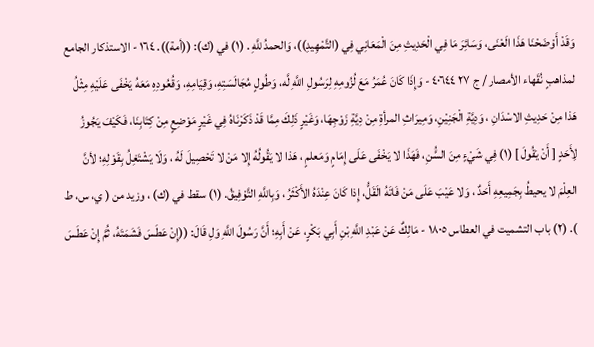وَقَدْ أَوْضَحْنَا هَذَا الَعْنَى، وَسَائِرَ مَا فِي الْحَدِيثِ مِنَ الْمَعَانِي فِي (التَّمْهِيدِ))، وَالحمدُ للَّهِ . (١) في (ك): ((أمة)). ١٦٤ - الاستذكار الجامع لمذاهبٍ نُقَهاء الأمصار / ج ٢٧ ٤٠٦٤٤ - وَإِذَا كَانَ عُمَرُ مَعَ لُزُومِهِ لِرَسُولِ اللَّهِ لَّه، وَطُولٍ مُجَالَسَتِهِ، وَقِيَامِهِ، وَقُعُودِهِ مَعَهُ يَخْفَى عَلَيْهِ مِثْلُ هَذا مِنْ حَدِيثِ الاسْدَانِ ، وَدِيَّةِ الْجَنِيْنِ، وَمِيرَاثِ المرأةِ مِنْ دِيَّةِ زَوْجِهَا، وَغَيْرٍ ذَلِكَ مِمَّا قَدْ ذَكَرْنَاهُ فِي غَيْرٍ مَوْضِعٍ مِنْ كِتَابِنَا، فَكَيْفَ يَجُوزُ لِأَحَدٍ [ أَنْ يَقُولَ ] (١) فِي شَيْءٍ مِنَ السَُّنِ، فَهَذَا لا يَخْفَى عَلَى إِمَامٍ وَمَعلمٍ ، هَذا لا يَقُولُهُ إِلا مَنْ لا تَحْصِيلَ لَهُ ، وَلَا يَشْتَغِلُ بِقَوْلِهِ؛ لأنَّ العِلْمَ لا يحيطُ بِجَمِيعِهِ أَحَدٌ ، وَلا عَيْبَ عَلَى مَنْ فَاتَهُ الَقَلُّ، إِذا كَانَ عِنْدَهُ الأَكْثَرُ ، وَبِاللَّهِ التَّوْفِيقُ. (١) سقط في (ك) ، وزيد من ( ي، س، ط ). (٢) باب التشميت في العطاس ١٨٠٥ - مَالِكٌ عَنْ عَبْدِ اللَّهِ بْنِ أَبِي بَكْرٍ، عَنْ أَبِهِ؛ أَنَّ رَسُولَ اللَّهِ وَلِ قَالَ: ((إِنْ عَطَسَ فَشَمَتَهُ، ثُمَّ إِنْ عَطَسَ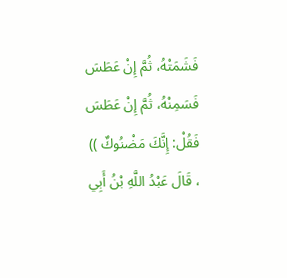فَشَمَتْهُ، ثُمَّ إِنْ عَطَسَ فَسَمِنْهُ، ثُمَّ إِنْ عَطَسَ فَقُلْ: إِنَّكَ مَضْنُوكٌ )) ، قَالَ عَبْدُ اللَّهِ بْنُ أَبِي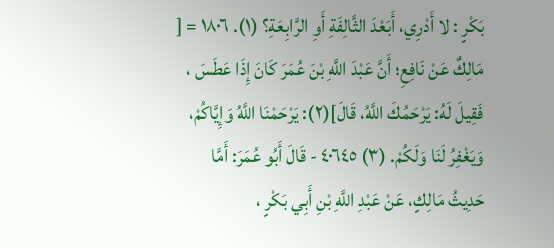بَكْرٍ : لا أَدْرِي، أَبَعْدَ الثَّالِفَةِ أَوِ الرَّابِعَةِ؟ (١). ١٨٠٦ = [ مَالِكٌ عَنْ نَافِعِ؛ أَنَّ عَبْدَ اللَّهِ بْنَ عُمَرَ كَانَ إِذَا عَطَسَ ، فَقِيلَ لَهُ: يَرْحَمُكَ اللَّهُ، قَالَ](٢): يَرْحَمْنَا اللَّهُ وَإِيَّاكُمْ، وَيَغْفِرُ لَنَا وَلَكُمْ. (٣) ٤٠٦٤٥ - قَالَ أَبُو عُمَرَ: أَمَّا حَدِيثُ مَالِكٍ، عَنْ عَبْدِ اللَّهِ بْنِ أَبِي بَكْرٍ ،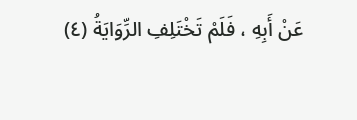عَنْ أَبِهِ ، فَلَمْ تَخْتَلِفِ الرِّوَايَةُ (٤)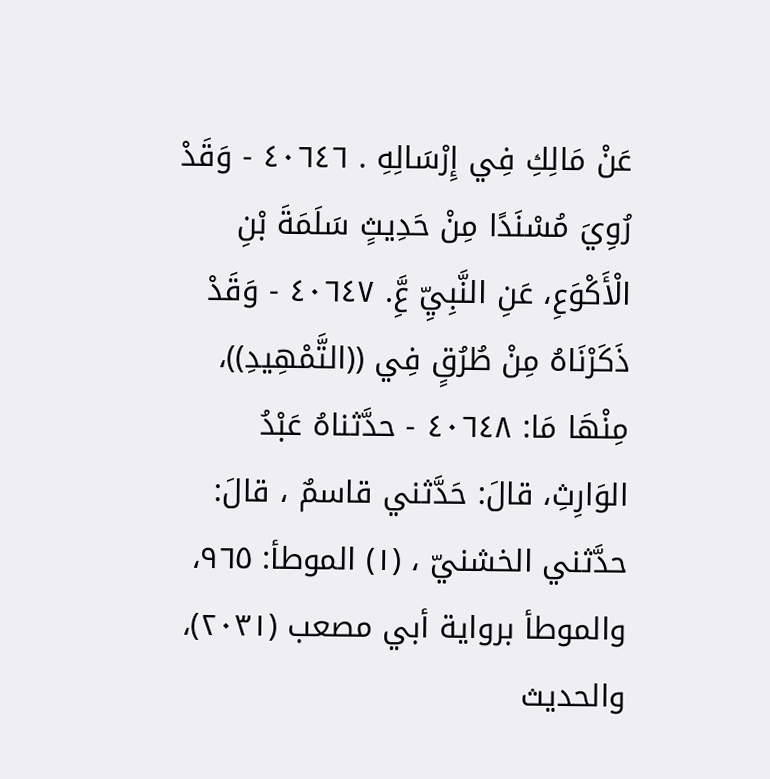عَنْ مَالِكِ فِي إِرْسَالِهِ . ٤٠٦٤٦ - وَقَدْ رُوِيَ مُسْنَدًا مِنْ حَدِيثٍ سَلَمَةَ بْنِ الْأَكْوَعِ، عَنِ النَّبِيِّ عَِّ. ٤٠٦٤٧ - وَقَدْ ذَكَرْنَاهُ مِنْ طُرُقٍ فِي ((التَّمْهِيدِ))، مِنْهَا مَا: ٤٠٦٤٨ - حدَّثناهُ عَبْدُ الوَارِثِ، قالَ: حَدَّثني قاسمٌ ، قالَ: حدَّثني الخشنيّ ، (١) الموطأ: ٩٦٥، والموطأ برواية أبي مصعب (٢٠٣١)، والحديث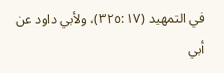في التمهيد (٣٢٥:١٧)، ولأبي داود عن أبي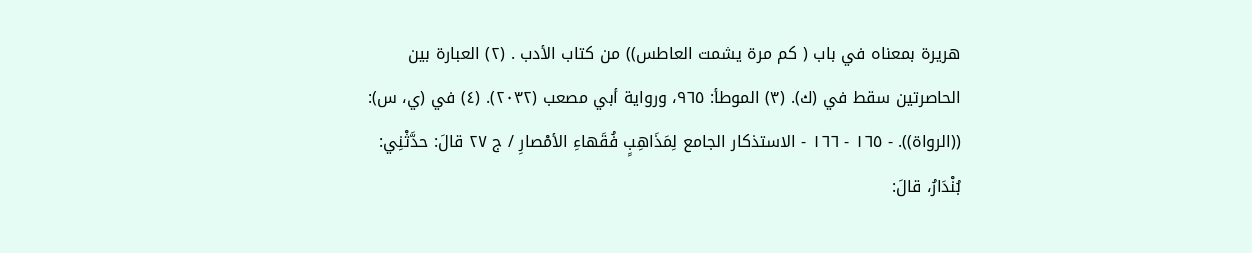هريرة بمعناه في باب ( كم مرة يشمت العاطس)) من كتاب الأدب . (٢) العبارة بين الحاصرتين سقط في (ك). (٣) الموطأ: ٩٦٥، ورواية أبي مصعب (٢٠٣٢). (٤) في (ي، س): ((الرواة)). - ١٦٥ - ١٦٦ - الاستذكار الجامع لِمَذَاهِبٍ فُقَهاءِ الأمْصارِ / ج ٢٧ قالَ: حدَّثْنِي: بُنْدَارُ، قالَ: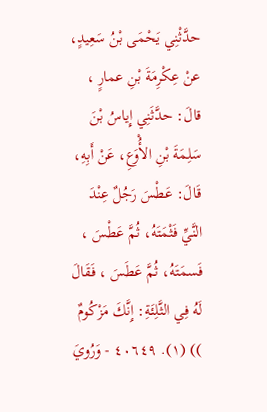حدَّثْنِي يَحْمَى بْنُ سَعِيدٍ، عنْ عِكْرِمَةَ بْنِ عمارٍ ، قالَ: حدَّثَنِي إِياسُ بْنَ سَلِمَةَ بْنِ الأُْوَعِ، عَنْ أَبِهِ، قَالَ: عَطْسَ رَجُلٌ عِنْدَ النَّيِّ فَثْمَتَهُ، ثُمَّ عَطْسَ ، فَسمَتَهُ، ثُمَّ عَطَسَ ، فَقَالَ لَهُ فِي الثَّلِئَةِ: إِنَّكَ مَزْكُومٌ )) (١). ٤٠٦٤٩ - وَرُويَ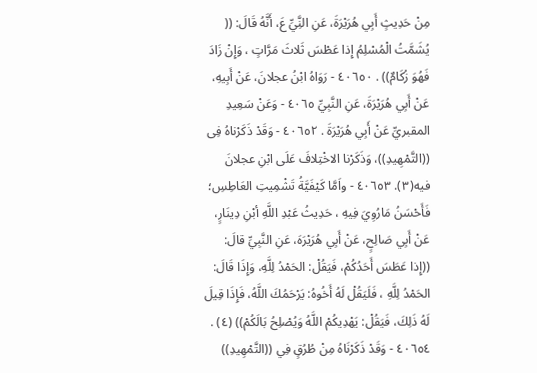مِنْ حَدِيثٍ أَبِي هُرَيْرَةَ، عَنِ النَِّيِّ عَ، أَنَّهُ قَالَ: (( يُشَمَّتُ الْمُسْلِمُ إِذا عَطْسَ ثَلاثَ مَرَّاتٍ ، وَإِنْ زَادَ فَهُوَ زُكَامٌ)) . ٤٠٦٥٠ - رَوَاهُ ابْنُ عجلانَ، عَنْ أَبِيهِ، عَنْ أَبِي هُرَيْرَةَ، عَنِ النَّبِيِّ ٤٠٦٥ - وَعَنْ سَعِيدِ المقبريِّ عَنْ أَبِي هُرَيْرَةَ . ٤٠٦٥٢ - وَقَدْ ذَكَرْناهُ فِى ((التَّمْهِيدِ))، وَذَكَرْنا الاخْتِلافَ عَلَى ابْنِ عجلانَ فيه(٣). ٤٠٦٥٣ - واَمَّا كَيْفَيَّةُ تَشْمِيتِ العَاطِسِ؛ فَأَحْسَنُ مَارُوِيَ فِيهِ ، حَدِيثُ عَبْدِ اللَّهِ أبْنِ دِينَارٍ، عَنْ أَبِي صَالِحٍ، عَنْ أَبِي هُرَيْرَهَ، عَنِ النَّبِيِّ قالَ: ((إِذا عَطَسَ أَحَدُكُمْ، فَيَقُلْ: الحَمْدُ لِلَّهِ، وَإِذَا قَالَ: الحَمْدُ لِلَّهِ ، فَلَيَقُلْ لَهُ أَخُوهُ: يَرْحَمُكَ اللَّهُ، فَإِذَا قِيلَ لَهُ ذَلِكَ، فَيَقُلْ: يَهْدِيكُمْ اللَّهُ وَيُصْلِحُ بَالَكُمْ)) (٤) . ٤٠٦٥٤ - وَقَدْ ذَكَرْنَاهُ مِنْ طُرُقٍ فِي ((التَّمْهِيدِ))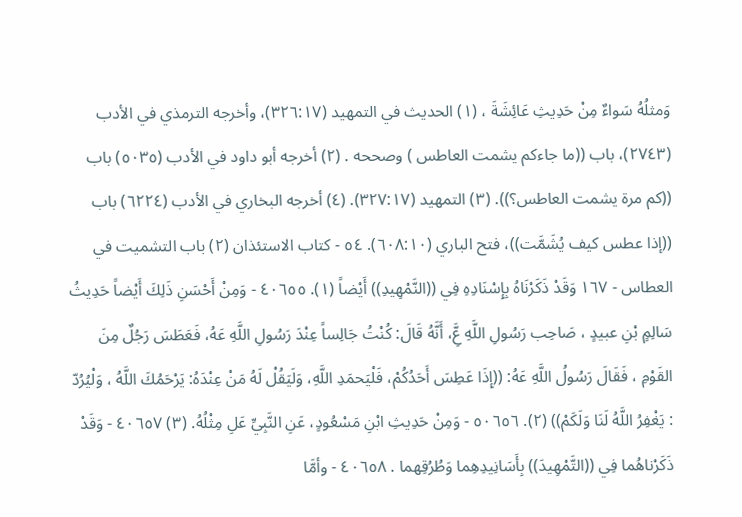وَمثلُهُ سَواءٌ مِنْ حَدِيثِ عَائِشَةَ ، (١) الحديث في التمهيد (٣٢٦:١٧)، وأخرجه الترمذي في الأدب (٢٧٤٣)، باب ((ما جاءكم يشمت العاطس ) وصححه . (٢) أخرجه أبو داود في الأدب (٥٠٣٥) باب ((كم مرة يشمت العاطس؟)). (٣) التمهيد (٣٢٧:١٧). (٤) أخرجه البخاري في الأدب (٦٢٢٤) باب ((إذا عطس كيف يُشَمَّت))، فتح الباري (٦٠٨:١٠). ٥٤ - كتاب الاستئذان (٢) باب التشميت في العطاس - ١٦٧ وَقَدْ ذَكَرْنَاهُ بِإِسْنَادِهِ فِي ((النَّمْهِيدِ)) أَيْضاً (١). ٤٠٦٥٥ - وَمِنْ أَحْسَنِ ذَلِكَ أَيْضاً حَدِيثُ سَالِمٍ بْنِ عبيدٍ ، صَاحِب رَسُولِ اللَّهِ عَِّ، أَنَّهُ قَالَ: كُنْتُ جَالِساً عِنْدَ رَسُولِ اللَّهِ عَهُ، فَعَطَسَ رَجُلٌ مِنَ القَوْمِ ، فَقَالَ رَسُولُ اللَّهِ عَهُ: ((إِذَا عَطِسَ أَحَدُكُمْ، فَلْيَحمَدِ اللَّهِ، وَلَيَقُلْ لَهُ مَنْ عِنْدَهُ: يَرْحَمُكَ اللَّهُ ، وَلْيُرُدّ : يَغْفِرُ اللَّهُ لَنَا وَلَكَمْ)) (٢). ٥٠٦٥٦ - وَمِنْ حَدِيثِ ابْنِ مَسْعُودٍ، عَنِ النَّبِيِّ عَلِ مِثْلُهُ. (٣) ٤٠٦٥٧ - وَقَدْ ذَكَرْناهُما فِي ((التَّمْهِيدَ)) بِأَسَانِيدِهِما وَطُرُقِهما . ٤٠٦٥٨ - وأمَّا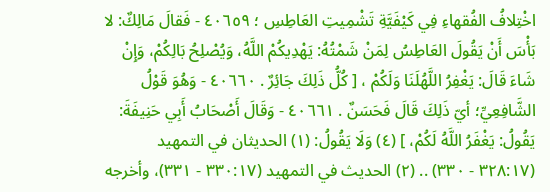اخْتِلافُ الفُقهاءِ فِي كَيْفَيَّةِ تَشْمِيتِ العَاطِسِ ؛ ٤٠٦٥٩ - فَقالَ مَالِكٌ: لا بَأْسَ أَنْ يَقُولَ العَاطِسُ لِمَنْ شَمْتُهُ: يَهْدِيكُمْ اللَّهُ، وَيُصْلِحُ بَالِكُمْ، وَإِنْ شَاءَ قَالَ: يَغْفِرُ اللَّهُلَنَا وَلَكُمْ ، [ كُلُّ ذَلِكَ جَائِرٌ . ٤٠٦٦٠ - وَهُوَ قَوْلُ الشَّافِعِيِّ؛ أيّ ذَلِكَ قَالَ فَحَسَنٌ . ٤٠٦٦١ - وَقَالَ أَصْحَابُ أَبِي حَنِيفَةَ: يَقُولُ: يَغْفَرُ اللَّهُ لَكُمْ، ] (٤) وَلَا يَقُولُ: (١) الحديثان في التمهيد (٣٢٨:١٧ - ٣٣٠) .. (٢) الحديث في التمهيد (٣٣٠:١٧ - ٣٣١)، وأخرجه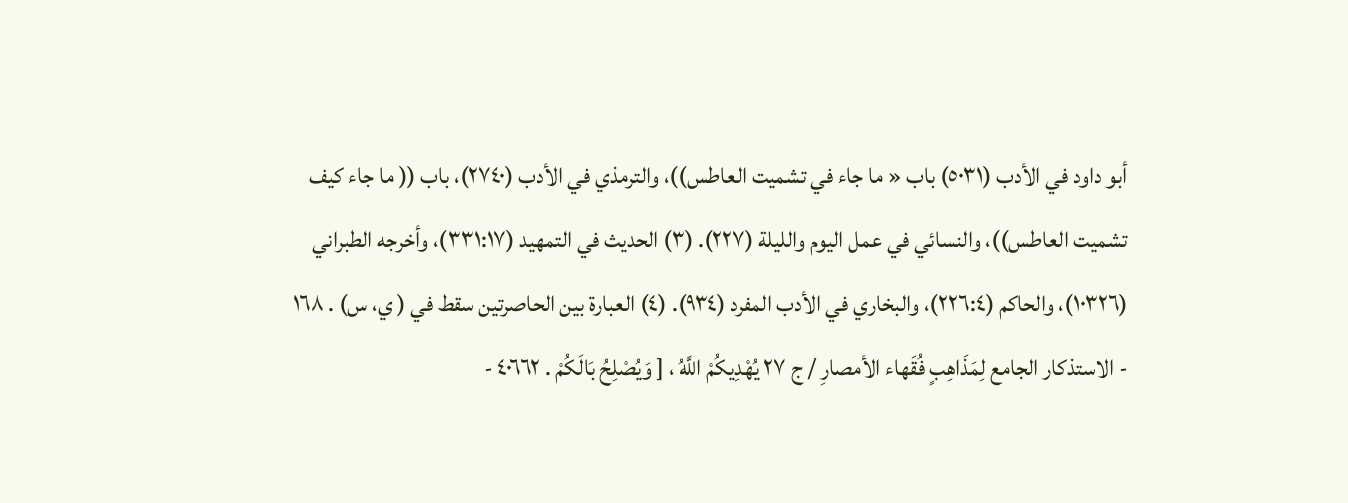أبو داود في الأدب (٥٠٣١) باب « ما جاء في تشميت العاطس))، والترمذي في الأدب (٢٧٤٠)، باب (( ما جاء كيف تشميت العاطس))، والنسائي في عمل اليوم والليلة (٢٢٧). (٣) الحديث في التمهيد (٣٣١:١٧)، وأخرجه الطبراني (١٠٣٢٦)، والحاكم (٢٢٦:٤)، والبخاري في الأدب المفرد (٩٣٤). (٤) العبارة بين الحاصرتين سقط في ( ي، س) . ١٦٨ - الاستذكار الجامع لِمَذَاهِبٍ فُقَهاء الأمصارِ / ج ٢٧ يُهْدِيكُمْ اللَّهُ ، [ وَيُصْلِحُ بَالَكُمْ . ٤٠٦٦٢ -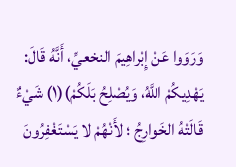وَرَوَوا عَنْ إِبْراهِيمَ النخعيِّ، أَنَّهُ قَالَ: يَهْدِيكُمْ اللَّهُ، وَيُصْلِحُ بَلَكُمْ)(١) شَيْءٌ قَالَتْهُ الخَوارِجُ ؛ لأَنْهُمْ لا يَسْتَغْفِرُونَ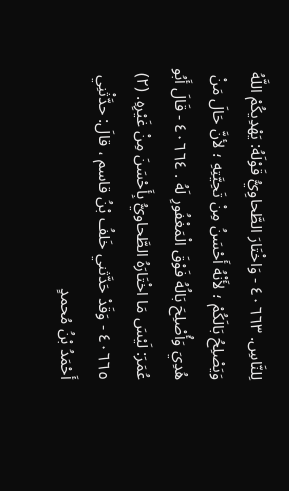لِلنَّاسِ. ٤٠٦٦٣ - وَاخْتَارَ الطَّحاوِيُّ قَوْلَهُ: يَهْدِيكُمْ اللَّهُ وَيَصْلِحُ بَالَكُمْ ؛ لأَنْهُ أَحْسَنُ مِنْ تَحِيَّتِهِ ؛ لأنَّ حَالَ مَنْ هُدِيَ وَأُصْلِحَ بَالُهُ فَوْقَ الْمَغْفُورِ لَهُ . ٤٠٦٦٤ - قَالَ أَبُو عُمَرَ: لَيْسَ مَا اخْتَارَهُ الطَّحاويُّ بِأَحْسَنَ مِنْ غَيْرِهِ. (٢) ٤٠٦٦٥ - وَقَدْ حَدَّثني خَلفُ بْنُ قاسم ، قالَ: حدَّثْنِي أَحْمَدُ بْنُ مُحمدٍ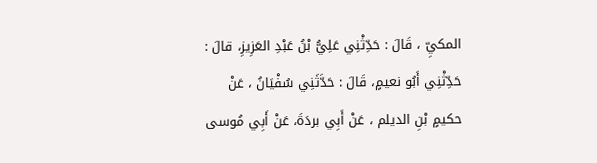المكيِّ ، قَالَ : حَدِّثْنِي عَلِيُّ بْنُ عَبْدِ العَزِيزِ، قالَ : حَدِّثْنِي أَبُو نعيمٍ، قَالَ : حَدَّثَنِي سُفْيَانُ ، عَنْ حكيمٍ بْنِ الديلم ، عَنْ أَبِي بردَةَ، عَنْ أَبِي مُوسى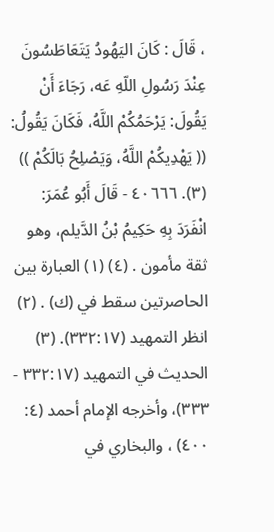، قَالَ : كَانَ اليَهُودُ يَتَعَاطَسُونَ عِنْدَ رَسُولِ اللّهِ عَه، رَجَاءَ أَنْ يَقُولَ: يَرْحَمُكُمْ اللَّهُ، فَكَانَ يَقُولُ: (( يَهْدِيكُمْ اللَّهُ، وَيَصْلِحُ بَالَكُمْ )) (٣). ٤٠٦٦٦ - قَالَ أَبُو عُمَرَ: انْفَرَدَ بِهِ حَكِيمُ بْنُ الدَّيلم، وهو ثقة مأمون . (٤) (١) العبارة بين الحاصرتين سقط في (ك) . (٢) انظر التمهيد (٣٣٢:١٧). (٣) الحديث في التمهيد (٣٣٢:١٧ - ٣٣٣)، وأخرجه الإمام أحمد (٤: ٤٠٠) ، والبخاري في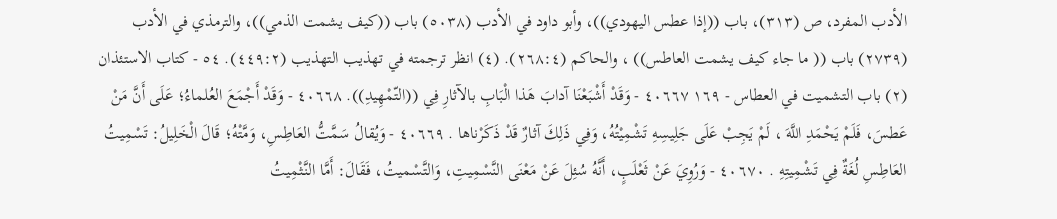الأدب المفرد، ص (٣١٣)، باب ((إذا عطس اليهودي))، وأبو داود في الأدب (٥٠٣٨) باب ((كيف يشمت الذمي))، والترمذي في الأدب (٢٧٣٩) باب (( ما جاء كيف يشمت العاطس)) ، والحاكم (٢٦٨:٤). (٤) انظر ترجمته في تهذيب التهذيب (٤٤٩:٢). ٥٤ - كتاب الاستئذان (٢) باب التشميت في العطاس - ١٦٩ ٤٠٦٦٧ - وَقَدْ أَشْبَعْنَا آدابَ هَذا الْبَابِ بالآثارِ فِي ((التّمْهِيدِ)). ٤٠٦٦٨ - وَقَدْ أَجْمَعَ العُلماءُ؛ عَلَى أَنَّ مَنْ عَطسَ، فَلَمْ يَحْمَدِ اللَّهَ ، لَمْ يَجِبْ عَلَى جَلِيسِهِ تَشْمِيْتُهُ، وَفِي ذَلِكَ آثارٌ قَدْ ذَكَرْناها . ٤٠٦٦٩ - وَيُقالُ سَمَّتُّ العَاطِسِ، وَمَّتْهُ؛ قَالَ الْخَلِيلُ: تَسْمِيتُ العَاطِسِ لُغَةٌ فِي تَشْمِيتِهِ . ٤٠٦٧٠ - وَرُوِيَ عَنْ ثَعْلَبٍ، أَنَّهُ سُئِلَ عَنْ مَعْنَى النَّسْمِيتِ، وَالتَّسْميتُ، فَقَالَ: أَمَّا النَّثْمِيتُ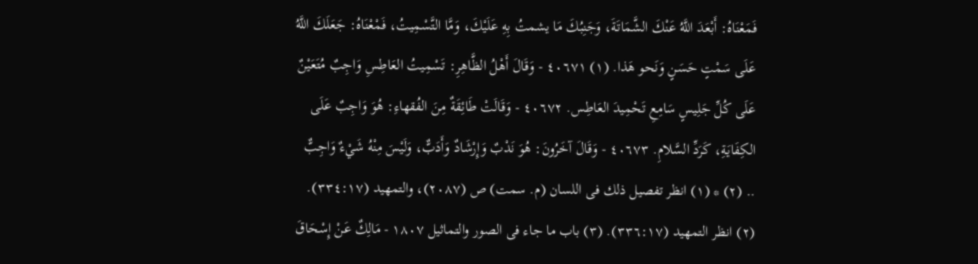فَمَعْنَاهُ: أَبْعَدَ اللَّهُ عَنْكَ الشَّمَاتَةَ، وَجَنِبُكَ مَا يشمتُ بِهِ عَلَيْكَ، وَمَّا التَّسْمِيتُ، فَمْعْنَاهُ: جَعَلَكَ اللَّهُ عَلَى سَمْتٍ حَسَنٍ وَنَحو هَذا. (١) ٤٠٦٧١ - وَقَالَ أَهْلُ الظَّاهِرِ: تَسْمِيتُ العَاطِسِ وَاجِبٌ مُتَعَيْنٌ عَلَى كُلِّ جَلِيسٍ سَامِعِ تَحْمِيدَ العَاطِس. ٤٠٦٧٢ - وَقَالَتْ طَائِقَةٌ مِنَ الفُقهاءِ: هُوَ وَاجِبٌ عَلَى الكِفَايَةِ، كَرَدِّ السَّلامِ. ٤٠٦٧٣ - وَقَالَ آخَرُونَ: هُوَ نَدْبٌ وَإِرْشَادٌ وَأَدَبٌّ، وَلَيْسَ مِنْهُ شَيْءٌ وَاجِبٌّ .. (٢) * (١) انظر تفصيل ذلك فى اللسان (م. سمت) ص (٢٠٨٧)، والتمهيد (٣٣٤:١٧). (٢) انظر التمهيد (٣٣٦:١٧). (٣) باب ما جاء فى الصور والتماثيل ١٨٠٧ - مَالِكٌ عَنْ إِسْحَاقَ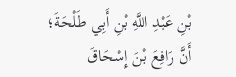بْنِ عَبْدِ اللَّهِ بْنِ أَبِي طَلْحَةَ؛ أَنَّ رَافِعَ بْنَ إِسْحَاقَ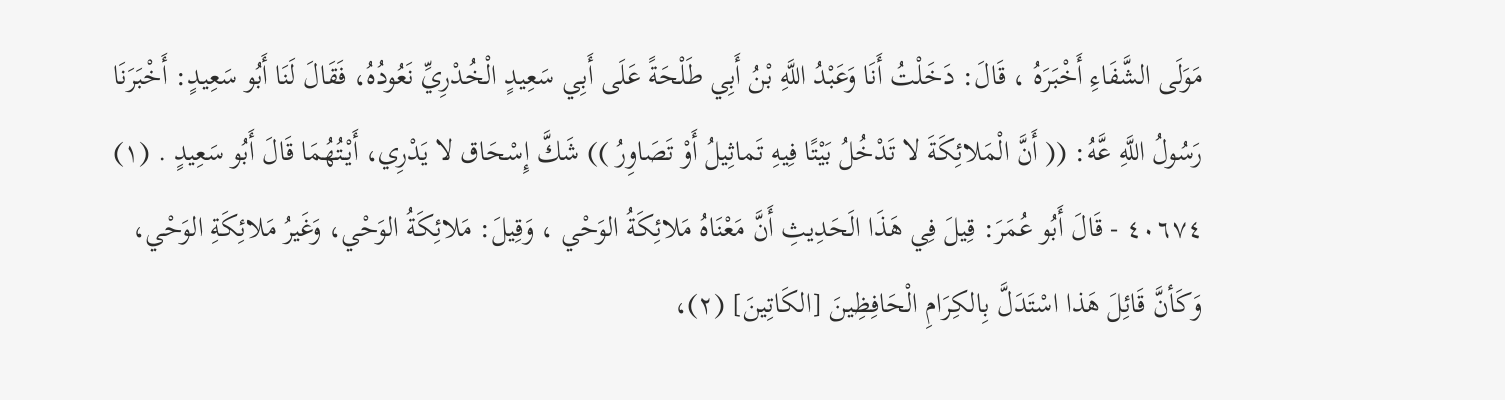مَوَلَى الشَّفَاءِ أَخْبَرَهُ ، قَالَ: دَخَلْتُ أَنَا وَعَبْدُ اللَّهِ بْنُ أَبِي طَلْحَةً عَلَى أَبِي سَعِيدٍ الْخُدْرِيِّ نَعُودُهُ، فَقَالَ لَنَا أَبُو سَعِيدٍ: أَخْبَرَنَا رَسُولُ اللَّهِ عَّهُ: (( أَنَّ الْمَلائِكَةَ لا تَدْخُلُ بَيْتًا فِيهِ تَماثِيلُ أَوْ تَصَاوِرُ )) شَكَّ إِسْحَاق لا يَدْرِي، أَيْتُهُمَا قَالَ أَبُو سَعِيدٍ . (١) ٤٠٦٧٤ - قَالَ أَبُو عُمَرَ: قِيلَ فِي هَذَا الَحَدِيثِ أَنَّ مَعْنَاهُ مَلائِكَةُ الوَحْي ، وَقِيلَ: مَلائِكَةُ الوَحْي، وَغَيرُ مَلائِكَةِ الوَحْي، وَكَأنَّ قَائِلَ هَذا اسْتَدَلَّ بِالكِرَامِ الْحَافِظِينَ [الكَاتِينَ] (٢)،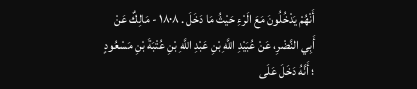أَنْهُمْ يَدْخُلُونَ مَعَ الَرْءِ حَيْثُ مَا دَخَلَ . ١٨٠٨ - مَالِكٌ عَنْ أَبِي النَّضْرِ، عَنْ عُبَيْدِ اللَّهِ بْنِ عَبْدِ اللَّهِ بْنِ عُتْبَةَ بْنِ مَسْعُودٍ ؛ أَنَّهُ دَخَلَ عَلَى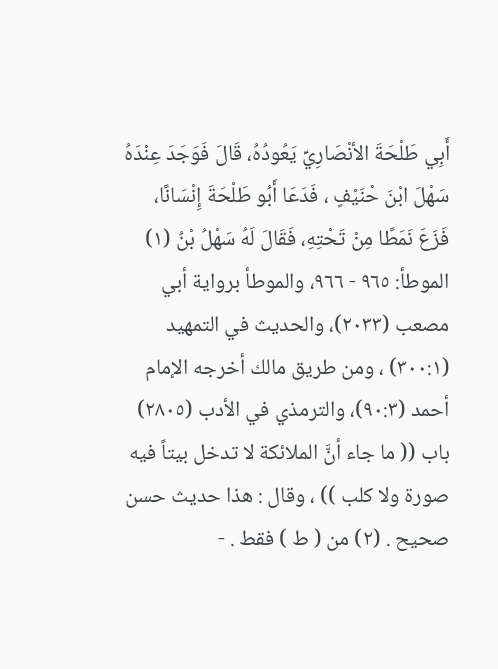أَبِي طَلْحَةَ الأنْصَارِيِّ يَعُودُهُ، قَالَ فَوَجَدَ عِنْدَهُ سَهْلَ ابْنَ حْنَيْفٍ ، فَدَعَا أَبُو طَلْحَةَ إِنْسَانًا، فَزَعَ نَمَطًا مِنْ تَحْتِهِ، فَقَالَ لَهُ سَهْلُ بْنُ (١) الموطأ: ٩٦٥ - ٩٦٦، والموطأ برواية أبي مصعب (٢٠٣٣)، والحديث في التمهيد (٣٠٠:١) ، ومن طريق مالك أخرجه الإمام أحمد (٩٠:٣)، والترمذي في الأدب (٢٨٠٥) باب (( ما جاء أنَّ الملائكة لا تدخل بيتاً فيه صورة ولا كلب )) ، وقال : هذا حديث حسن صحيح . (٢) من ( ط ) فقط . -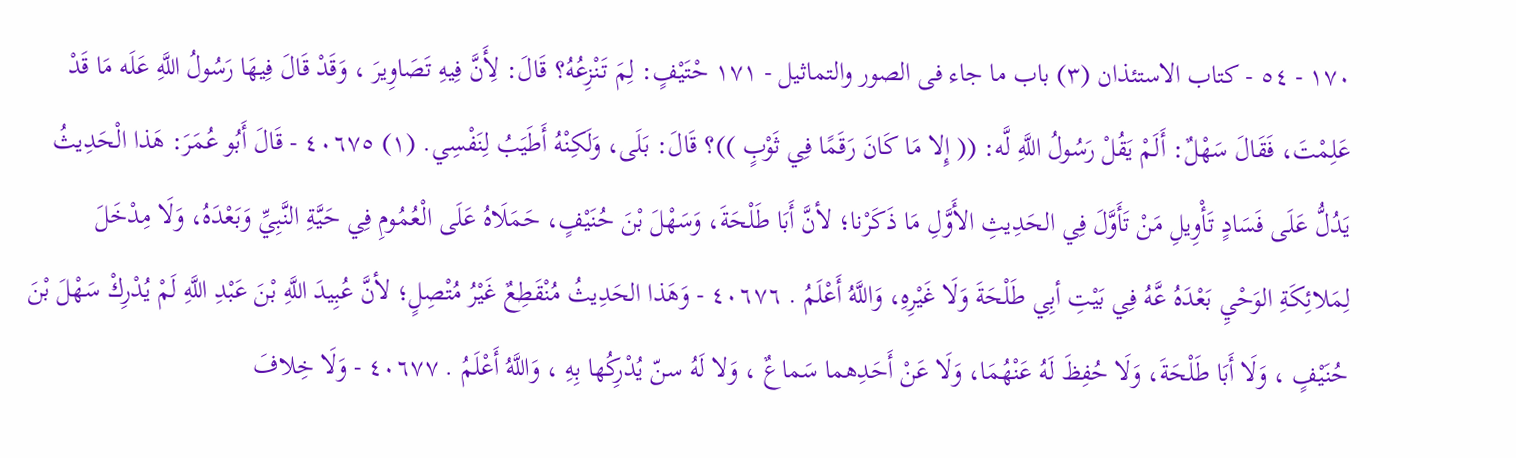١٧٠ - ٥٤ - كتاب الاستئذان (٣) باب ما جاء فى الصور والتماثيل - ١٧١ حْتَيْفٍ: لِمَ تَنْزِعُهُ؟ قَالَ: لِأَنَّ فِيهِ تَصَاوِيرَ ، وَقَدْ قَالَ فِيهَا رَسُولُ اللَّهِ عَلَه مَا قَدْ عَلِمْتَ، فَقَالَ سَهْلٌ: أَلَمْ يَقُلْ رَسُولُ اللَّهِ لَّه: (( إِلا مَا كَانَ رَقَمًا فِي ثَوْبٍ ))؟ قَالَ: بَلَى، وَلَكِنْهُ أَطَيَبُ لِنَفْسِي. (١) ٤٠٦٧٥ - قَالَ أَبُو عُمَرَ: هَذا الْحَدِيثُ يَدُلُّ عَلَى فَسَادٍ تَأْوِيلِ مَنْ تَأَوَّلَ فِي الحَدِيثِ الأَوَّلِ مَا ذَكَرْنا؛ لأنَّ أَبَا طَلْحَةَ، وَسَهْلَ بْنَ حُنَيْفٍ، حَمَلَاهُ عَلَى الْعُمُومِ فِي حَيَّةِ النَّبِيِّ وَبَعْدَهُ، وَلَا مِدْخَلَ لِمَلائِكَةِ الوَحْيِ بَعْدَهُ عَّهُ فِي بَيْتِ أبِي طَلْحَةَ وَلَا غَيْرِهِ، وَاللَّهُ أَعْلَمُ . ٤٠٦٧٦ - وَهَذا الحَدِيثُ مُنْقَطِعٌ غَيْرُ مُتْصِلٍ؛ لأنَّ عُبِيدَ اللَّهِ بْنَ عَبْدِ اللَّهِ لَمْ يُدْرِكْ سَهْلَ بْنَ حُنَيْفٍ ، وَلَا أَبَا طَلْحَةَ، وَلَا حُفِظَ لَهُ عَنْهُمَا، وَلَا عَنْ أَحَدِهما سَماعٌ ، وَلا لَهُ سنّ يُدْرِكُها بِهِ ، وَاللَّهُ أَعْلَمُ . ٤٠٦٧٧ - وَلَا خِلافَ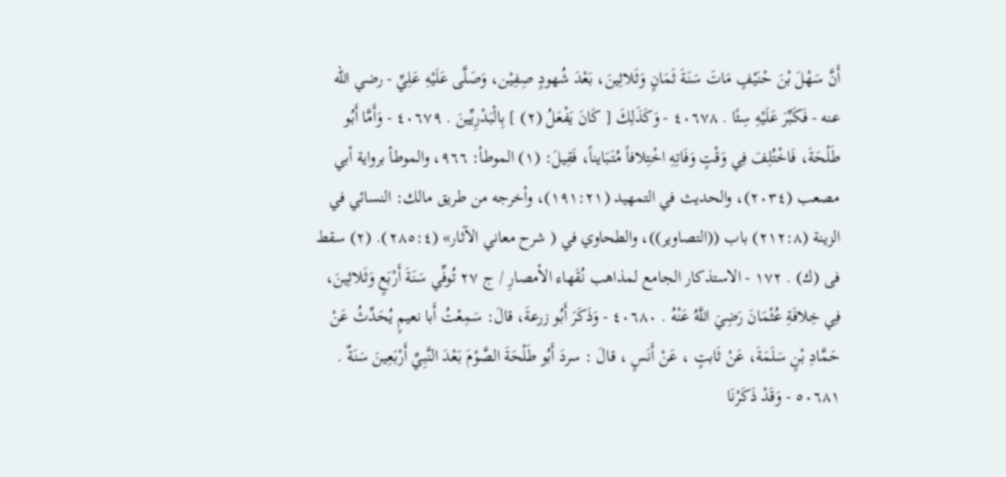أَنَّ سَهْلَ بْنَ حْنَيْفٍ مَاتَ سَنَةَ ثَمَانٍ وَثَلاثِينَ، بَعْدَ شُهودٍ صِفِيْن، وَصَلَّى عَلَيْهِ عَلِيِّ - رضي الله عنه - فَكَبِّرَ عَلَيْهِ سِئًا . ٤٠٦٧٨ - وَكَذَلِكَ [ كَانَ يَفْعَلُ (٢) ] بِالْبَدْرِيِّينَ . ٤٠٦٧٩ - وَأَمَّا أَبُو طَلْحَةَ، فَاخْتُلِفَ فِي وَقْتٍ وَفَاتِهِ اخْتِلافاً مُتَبَايناً، فَقِيلَ: (١) الموطأ: ٩٦٦، والموطأ برواية أبي مصعب (٢٠٣٤)، والحديث في التمهيد (١٩١:٢١)، وأخرجه من طريق مالك: النسائي في الزينة (٢١٢:٨) باب ((التصاوير))، والطحاوي في ( شرح معاني الآثار» (٢٨٥:٤). (٢) سقط فى (ك) . ١٧٢ - الاستذكار الجامع لمذاهب نُقَهاء الأمصارِ / ج ٢٧ تُوفِّي سَنَةَ أَرْبَعٍ وَثَلاثِينَ، فِي خِلافَةِ عُثْمَانَ رَضِيَ اللَّهُ عَنْهُ . ٤٠٦٨٠ - وَذَكَرَ أَبُو زرعةَ، قالَ: سَمِعْتُ أَبا نعيمٍ يُحَدِّثُ عَنْ حَمَّادِ بْنٍ سَلَمَةَ، عَنْ ثَابتٍ ، عَنْ أَنَسٍ ، قالَ : سردَ أَبُو طَلْحَةَ الصَّوْمَ بَعْدَ النَّبِيِّ أَرْبَعِينَ سَنَةٌ . ٥٠٦٨١ - وَقَدْ ذَكَرْنَا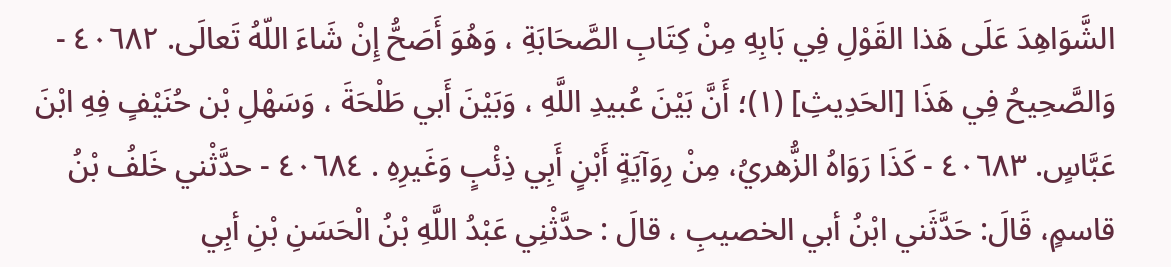الشَّوَاهِدَ عَلَى هَذا القَوْلِ فِي بَابِهِ مِنْ كِتَابِ الصَّحَابَةِ ، وَهُوَ أَصَحُّ إِنْ شَاءَ اللّهُ تَعالَى. ٤٠٦٨٢ - وَالصَّحِيحُ فِي هَذَا [الحَدِيثِ] (١)؛ أَنَّ بَيْنَ عُبيدِ اللَّهِ ، وَبَيْنَ أَبي طَلْحَةَ ، وَسَهْلِ بْن حُنَيْفٍ فِهِ ابْنَ عَبَّاسٍ. ٤٠٦٨٣ - كَذَا رَوَاهُ الزُّهريُ، مِنْ رِوَآيَةٍ أَبْنٍ أَبِي ذِئْبٍ وَغَيرِهِ . ٤٠٦٨٤ - حدَّثْني خَلفُ بْنُ قاسمٍ، قَالَ: حَدَّثَني ابْنُ أبي الخصيبِ ، قالَ : حدَّثْنِي عَبْدُ اللَّهِ بْنُ الْحَسَنِ بْنِ أبِي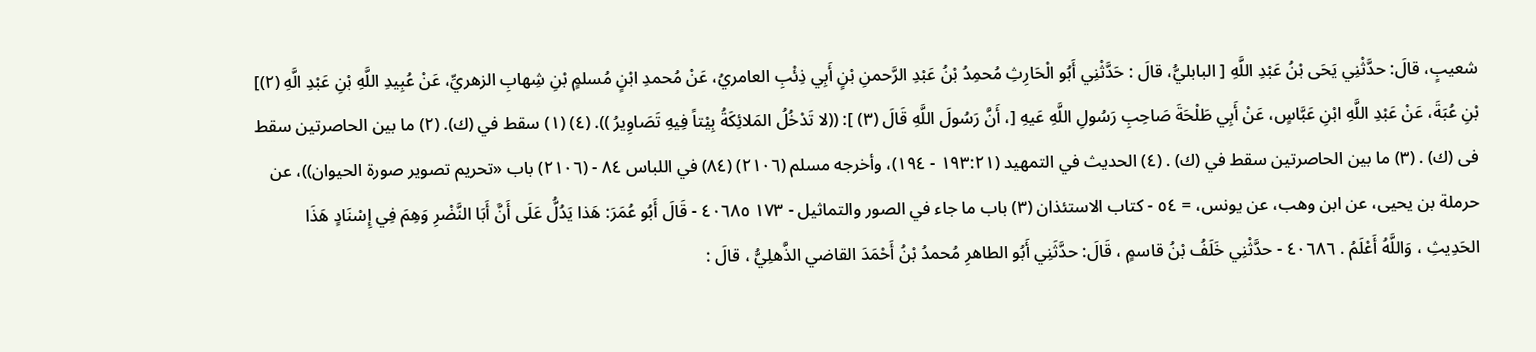شعيبٍ، قالَ: حدَّثْنِي يَحَى بْنُ عَبْدِ اللَّهِ [ البابليُّ، قالَ : حَدَّثْنِي أَبُو الْحَارِثِ مُحمِدُ بْنُ عَبْدِ الرَّحمنِ بْنٍ أَبِي ذِئْبِ العامريُ، عَنْ مُحمدِ ابْنٍ مُسلمٍ بْنِ شِهابِ الزهريِّ، عَنْ عُبِيدِ اللَّهِ بْنِ عَبْدِ الَّهِ (٢)] بْنِ عُبَةَ، عَنْ عَبْدِ اللَّهِ ابْنِ عَبَّاسٍ، عَنْ أَبِي طَلْحَةَ صَاحِبِ رَسُولِ اللَّهِ عَيهِ [، أَنَّ رَسُولَ اللَّهِ قَالَ (٣) ]: ((لا تَدْخُلُ المَلائِكَةُ بِيْتاً فِيهِ تَصَاوِيرُ )). (٤) (١) سقط في (ك). (٢) ما بين الحاصرتين سقط فى (ك) . (٣) ما بين الحاصرتين سقط في (ك) . (٤) الحديث في التمهيد (١٩٣:٢١ - ١٩٤)، وأخرجه مسلم (٢١٠٦) (٨٤) في اللباس ٨٤ - (٢١٠٦) باب «تحريم تصوير صورة الحیوان))، عن حرملة بن يحيى، عن ابن وهب، عن يونس، = ٥٤ - كتاب الاستئذان (٣) باب ما جاء في الصور والتماثيل - ١٧٣ ٤٠٦٨٥ - قَالَ أَبُو عُمَرَ: هَذا يَدُلُّ عَلَى أَنَّ أَبَا النَّضْرِ وَهِمَ فِي إِسْنَادٍ هَذَا الحَدِيثِ ، وَاللَّهُ أَعْلَمُ . ٤٠٦٨٦ - حدَّثْنِي خَلَفُ بْنُ قاسمٍ ، قَالَ: حدَّثَنِي أَبُو الطاهرِ مُحمدُ بْنُ أَحْمَدَ القاضي الذَّهلِيُّ ، قالَ :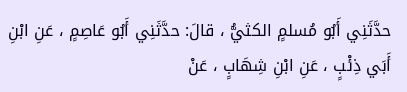حدَّثَنِي أَبُو مُسلمٍ الكثيُّ ، قالَ: حدَّثَنِي أَبُو عَاصِمٍ ، عَنِ ابْنِ أَبَي ذِئْبٍ ، عَنِ ابْنِ شِهَابٍ ، عَنْ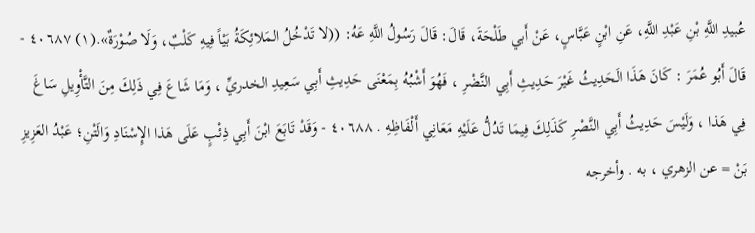عُبيدِ اللَّهِ بْنِ عَبْدِ اللَّهِ، عَنِ ابْنٍ عَبَّاسٍ، عَنْ أَبي طَلْحَةَ، قَالَ: قَالَ رَسُولُ اللَّهِ عَهُ: ((لا تَدْخُلُ المَلائِكَةُ بَيْاً فِيهِ كَلْبٌ، وَلَا صُوْرَةٌ».(١) ٤٠٦٨٧ - قَالَ أَبُو عُمَرَ : كَانَ هَذَا الَحَدِيثُ غَيْرَ حَدِيثِ أَبِي النَّضْرِ ، فَهُوَ أَشْبُهُ بِمَعْنَى حَدِيثِ أَبِي سَعِيدِ الخدريِّ ، وَمَا شَاعَ فِي ذَلِكَ مِنَ التَّأْوِيلِ سَاغَ فِي هَذا ، وَلَيْسَ حَدِيثُ أَبِي النَّصْرِ كَذَلِكَ فِيمَا تَدُلُّ عَلَيْهِ مَعَانِي أَلْفَاظِهِ . ٤٠٦٨٨ - وَقَدْ تَابَعَ ابْنَ أَبِي ذِئْبٍ عَلَى هَذا الإِسْنَادِ وَالَتْنِ؛ عَبْدُ العَزِيزِ بَنْ = عن الزهري ، به . وأخرجه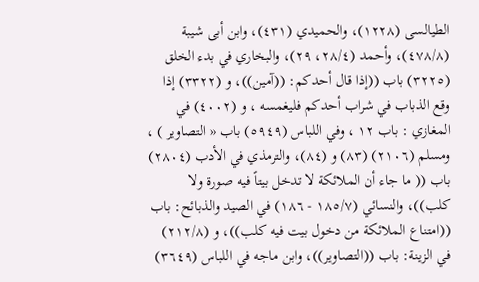الطيالسى (١٢٢٨)، والحميدي (٤٣١)، وابن أبى شيبة (٤٧٨/٨)، وأحمد (٢٨/٤، ٢٩)، والبخاري في بدء الخلق (٣٢٢٥) باب ((إذا قال أحدكم: ((آمين))، و (٣٣٢٢) إذا وقع الذباب في شراب أحدكم فليغمسه ، و (٤٠٠٢) في المغازي : باب ١٢ ، وفي اللباس (٥٩٤٩) باب « التصاویر ) ، ومسلم (٢١٠٦) (٨٣) و (٨٤)، والترمذي في الأدب (٢٨٠٤) باب (( ما جاء أن الملائكة لا تدخل بيتاً فيه صورة ولا كلب))، والنسائي (١٨٥/٧ - ١٨٦) في الصيد والذبائح: باب ((امتناع الملائكة من دخول بيت فيه كلب))، و (٢١٢/٨) في الزينة: باب ((التصاوير))، وابن ماجه في اللباس (٣٦٤٩)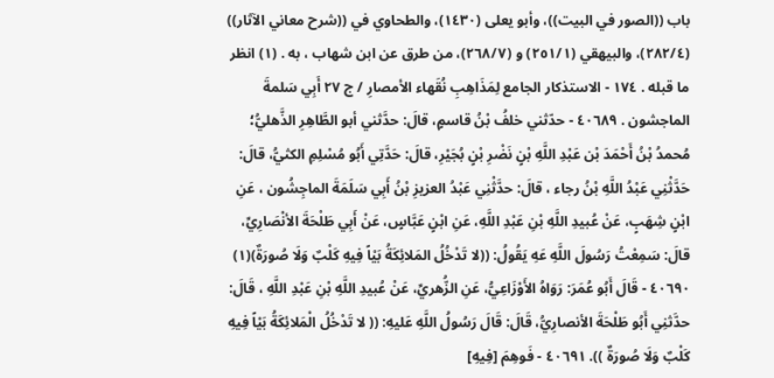باب ((الصور في البيت))، وأبو يعلى (١٤٣٠)، والطحاوي في ((شرح معاني الآثار)) (٢٨٢/٤)، والبيهقي (٢٥١/١) و (٢٦٨/٧)، من طرق عن ابن شهاب ، به . (١) انظر ما قبله . ١٧٤ - الاستذكار الجامع لِمَذَاهِبِ نُقَهاء الأمصارِ / ج ٢٧ أَبِي سَلمةَ الماجشون . ٤٠٦٨٩ - حدّثني خلفُ بْنُ قاسمٍ، قالَ: حدَّثني أبو الطَّاهِرِ الذَّهليُّ؛ مُحمدُ بْنُ أَحْمَدَ بْن عَبْدِ اللَّهِ بْنٍ نَضْرِ بْنٍ بُجَيْرِ، قالَ: حَدَّتِي أَبُو مُسْلِمِ الكثيُّ، قالَ: حَدَّثْنِي عَبْدُ اللَّهِ بْنُ رجاء ، قالَ: حدَّثْنِي عَبْدُ العزيزِ بْنُ أَبِي سَلَمَةَ الماجِشُون ، عَنِ ابْنٍ شِهَبٍ، عَنْ عُبيدِ اللَّهِ بْنِ عَبْدِ اللَّهِ، عَنِ ابْنٍ عَبَّاسٍ، عَنْ أَبِي طَلْحَةَ الأنْصَارِيِّ، قالَ: سَمِعْتُ رَسُولَ اللَّهِ عَهِ يَقُولُ: ((لا تَدْخُلُ المَلائِكَةُ بَيْاً فِيهِ كَلْبٌ وَلَا صُورَةٌ)(١) ٤٠٦٩٠ - قَالَ أَبُو عُمَرَ: رَوَاهُ الأَوْزَاعِيُّ، عَنِ الزُّهريِّ، عَنْ عُبيدِ اللَّهِ بْنِ عَبْدِ اللَّهِ ، قَالَ: حدَّثنِي أَبُو طَلْحَةَ الأنصارِيُّ، قَالَ: قَالَ رَسُولُ اللَّهِ عَليهِ: (( لا تَدْخُلُ الْمَلائِكَةُ بَيْاً فِيهِ كَلْبٌ وَلَا صُورَةٌ )). ٤٠٦٩١ - فَوهِمَ [فِيهِ]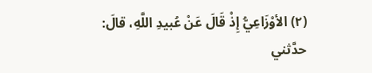(٢) الأوْزَاعِيُّ إِذْ قَالَ عَنْ عُبيدِ اللَّهِ، قالَ: حدَّثني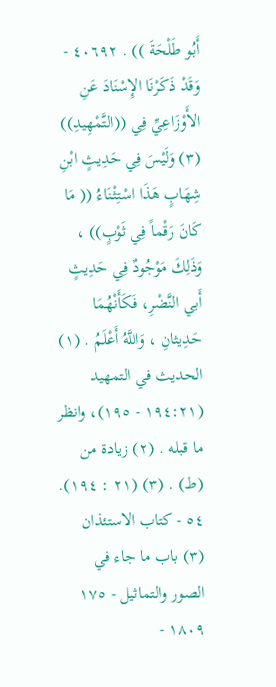أَبُو طَلْحَةَ )) . ٤٠٦٩٢ - وَقَدْ ذَكَرْنَا الإِسْنَادَ عَنِ الأَوْزَاعِيِّ فِي ((التَّمْهِيدِ)) (٣) وَلَيْسَ فِي حَدِيثٍ ابْنِ شِهَابٍ هَذَا اسْتِثْنَاءُ (( مَا كَانَ رَقْماً فِي ثَوْبٍ)) ، وَذَلِكَ مَوْجُودٌ فِي حَدِيثٍ أَبي النَّضْرِ، فَكَأَنْهُمَا حَدِيثانِ ، وَاللَّهُ أَعْلَمُ . (١) الحديث في التمهيد (١٩٤:٢١ - ١٩٥)، وانظر ما قبله . (٢) زيادة من (ط) . (٣) (٢١ : ١٩٤). ٥٤ - كتاب الاستئذان (٣) باب ما جاء في الصور والتماثيل - ١٧٥ ١٨٠٩ -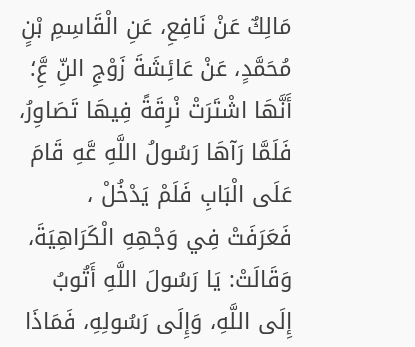مَالِكٌ عَنْ نَافِعِ، عَنِ الْقَاسِمِ بْنٍ مُحَمَّدٍ، عَنْ عَائِشَةَ زَوْجِ النِّ عَِّ؛ أَنَّهَا اشْتَرَتْ نْرِقَةً فِيهَا تَصَاوِرُ، فَلَمَّا رَآهَا رَسُولُ اللَّهِ عَّهِ قَامَ عَلَى الْبَابِ فَلَمْ يَدْخُلْ ، فَعَرَفَتْ فِي وَجْهِهِ الْكَرَاهِيَةَ، وَقَالَتْ: يَا رَسُولَ اللَّهِ أَتُوبُ إِلَى اللَّهِ، وَإِلَى رَسُولِهِ، فَمَاذَا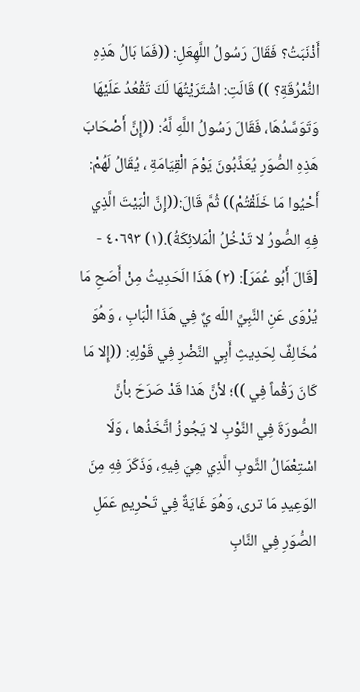أَذْنَبَتُ؟ فَقَالَ رَسُولُ اللَّهِعَلِ: ((فَمَا بَالُ هَذِهِ النُّمْرُقَةِ؟ )) قَالَتِ: اشْتَرَيْتُهَا لَكَ تَقْعُدُ عَلَيْهَا وَتَوَسَّدُهَا، فَقَالَ رَسُولُ اللَّهِ لَّهُ: ((إِنَّ أَصْحَابَ هَذِهِ الصُّوَرِ يُعَذِّبُونَ يَوْمَ الْقِيَامَةِ ، يُقَالُ لَهُمْ: أَحْيُوا مَا خَلَقْتُمْ)) ثُمَّ قَالَ:((إِنَّ الْبَيْتَ الَّذِي فِهِ الصُّورُ لا تَدْخُلُ الْمَلائِكَةُ).(١) ٤٠٦٩٣ - [قَالَ أَبُو عُمَرَ]: (٢) هَذَا الَحَدِيثُ مِنْ أَصَحِ مَا يُرْوَى عَنِ النَّبِيِّ اللّه يٌ فِي هَذَا الْبَابِ ، وَهُوَ مُخَالِفٌ لِحَدِيثِ أَبِي النَّضْرِ فِي قَوْلِهِ: ((إِلا مَا كَانَ رَقْماً فِي ))؛ لأنَّ هَذا قَدْ صَرَحَ بأنَّ الصُّورَةَ فِي النَّوْبِ لا يَجُوزُ اتَّخَذُها ، وَلَا اسْتِعْمَالُ الثَّوبِ الَّذِي هِيَ فِيهِ، وَذَكَرَ فِهِ مِنَ الوَعِيدِ مَا ترى، وَهُوَ غَايَةٌ فِي تَحْرِيمِ عَمَلِ الصُّوَرِ فِي النَّابِ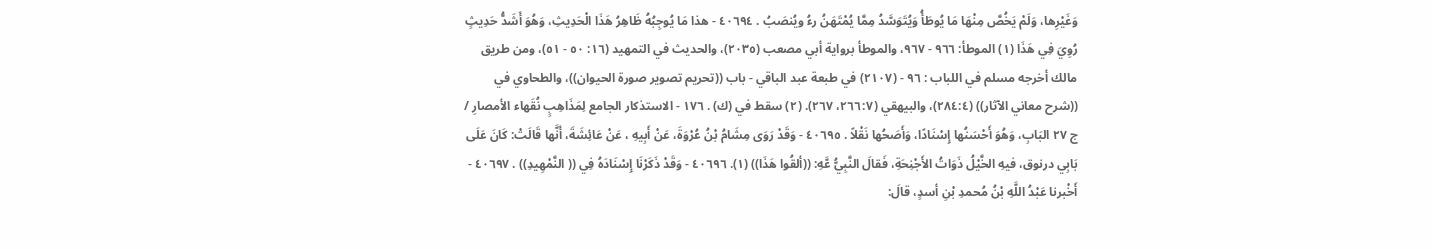وَغَيْرِها، وَلَمْ يَخُصَّ مِنْهَا مَا يُوطَأُ وَيُتَوَسَّدُ مِمَّا يُمْتَهَنُ رءُ ويُنصَبُ . ٤٠٦٩٤ - هذا مَا يُوجِبُهُ ظَاهِرُ هَذَا الْحَدِيثِ، وَهُوَ أَشَدُّ حَدِيثٍ رُوِيَ فِي هَذَا (١) الموطأ: ٩٦٦ - ٩٦٧، والموطأ برواية أبي مصعب (٢٠٣٥)، والحديث في التمهيد (١٦: ٥٠ - ٥١)، ومن طريق مالك أخرجه مسلم في اللباب : ٩٦ - (٢١٠٧) في طبعة عبد الباقي - باب ((تحريم تصوير صورة الحيوان))، والطحاوي في ((شرح معاني الآثار)) (٢٨٤:٤)، والبيهقي (٢٦٦:٧، ٢٦٧). (٢) سقط في (ك) . ١٧٦ - الاستذكار الجامع لِمَذَاهِبٍ نُقَهاء الأمصارِ / ج ٢٧ البَابِ، وَهُوَ أَحْسَنُها إِسْنَادًا، وَأَصَحُها نَقْلاً . ٤٠٦٩٥ - وَقَدْ رَوَى مِشَامُ بْنُ عُرْوَةَ، عَنْ أَبِيهِ ، عَنْ عَائِشَةَ، أَنَّها قَالَتْ: كَانَ عَلَى بَابِي درنوق، فيهِ الخَّيْلُ ذَوَاتُ الأَجْنِحَةِ، فَقالَ النَّبِيُّ عَّهِ: ((ألقُوا هَذَا)) (١). ٤٠٦٩٦ - وَقَدْ ذَكَرْنَا إِسْنَادَهُ فِي (( النَّمْهِيدِ)) . ٤٠٦٩٧ - أَخْبرنا عَبْدُ اللَّهِ بْنُ مُحمدِ بْنِ أسدٍ، قالَ: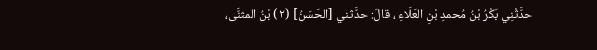حدَّثْنِي بَكْرُ بْنُ مُحمدِ بْنِ العَلَاءِ ، قالَ: حدَّثني [الحَسَنُ] (٢) بْنُ المثنَّى،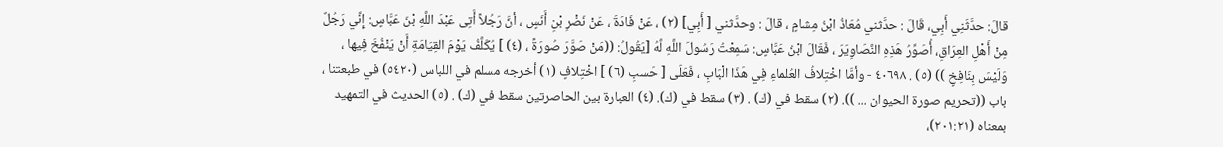قالَ: حدَّثَنِي أَبِي، قَالَ : حدَّثني مُعَاذُ ابْنُ مِشامٍ ، قالَ : وحدَّثني [ أَبِي] (٢) ، عَنْ فَادَةَ ، عَنْ نَضْرِ بْنِ أَنَسٍ ، أنَّ رَجُلاً أَتِى عَبْدَ اللَّهِ بْنَ عَبَّاسٍ: إِنِّي رَجُلٌ مِنْ أَهْلِ العِرَاقِ، أُصَوِّرُ هَذِهِ النَّصَاوِيَرَ ، فَقَالَ ابْنُ عَبَّاسٍ: سَمِعْتُ رَسُولَ اللَّهِ لَّهُ [يَقُولُ: ((مَنْ صَوَّرَ صُورَةً ، (٤) ] يُكَلَّفُ يَوْمَ القِيَامَةِ أَنْ يَنْفُخَ فِيها ، وَلَيْسَ بِنَافِخٍ )) (٥) . ٤٠٦٩٨ - وأمَّا اخْتِلافُ العُلماءِ فِي هَذَا الْبَابِ ، فَعَلَى [ حَسبِ (٦) ] اخْتِلافٍ (١) أخرجه مسلم في اللباس (٥٤٢٠) في طبعتنا ، باب ((تحريم صورة الحيوان ... )). (٢) سقط في (ك) . (٣) سقط في (ك). (٤) العبارة بين الحاصرتين سقط في (ك) . (٥) الحديث في التمهيد بمعناه (٢٠١:٢١)،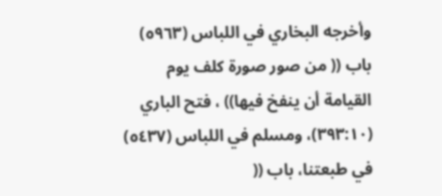وأخرجه البخاري في اللباس (٥٩٦٣) باب (( من صور صورة كلف يوم القيامة أن ينفخ فيها)) ، فتح الباري (٣٩٣:١٠)، ومسلم في اللباس (٥٤٣٧) في طبعتنا، باب ((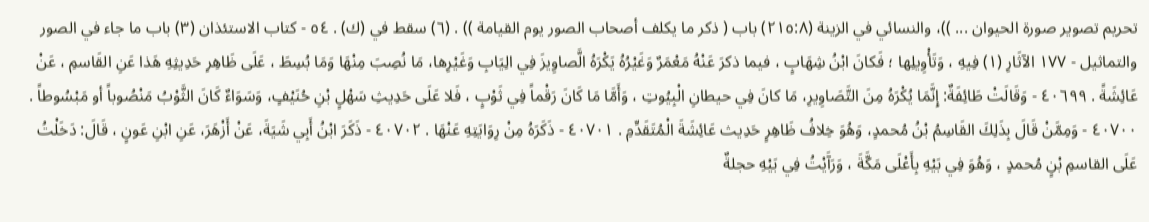تحريم تصوير صورة الحيوان ... ))، والنسائي في الزينة (٢١٥:٨) باب ( ذكر ما يكلف أصحاب الصور يوم القيامة )) . (٦) سقط في (ك) . ٥٤ - كتاب الاستئذان (٣) باب ما جاء في الصور والتماثيل - ١٧٧ الآثَارِ (١) فِيهِ ، وَتَأْوِيلِها ؛ فَكانَ ابْنُ شِهَابٍ ، فيما ذكرَ عَنْهُ مَعْمَرٌ وَغَيْرُهُ يَكْرَهُ الَّصاوِيزَ فِي الِيَابِ وَغَيْرِها، مَا نُصِبَ مِنْهَا وَمَا بُسِطَ ، عَلَى ظَاهِرِ حَدِيثِهِ هَذا عَنِ القَاسمِ ، عَنْ عَائِشَةً . ٤٠٦٩٩ - وَقَالَتْ طَائِفَةٌ: إِنَّمَا يُكْرَهُ مِنَ التَّصَاوِيرِ، مَا كانَ فِي حيطانِ الْبِيُوتِ ، وَأَمَّا مَا كَانَ رَقْماً فِي ثَوْبٍ ، فَلا عَلَى حَدِيثِ سَهْلٍ بْنِ حُنَيْفٍ، وَسَوَاءٌ كَانَ الثَّوْبُ مَنْصُوباً أو مَبْسُوطاً . ٤٠٧٠٠ - وَمِمَّنْ قَالَ بِذَلِكَ القَاسِمُ بْنُ مُحمدٍ، وَهُوَ خِلافُ ظَاهِرٍ حَدِيث عَائِشَةَ الْمُتَقَدِّمِ . ٤٠٧٠١ - ذَكَرَهُ مِنْ رِوَايَتِهِ عَنْهَا . ٤٠٧٠٢ - ذَكَرَ ابْنُ أَبِي شَيَةَ، عَنْ أَزْهَرَ، عَنِ ابْنِ عَونٍ ، قَالَ: دَخَلْتُ عَلَى القاسمِ بْنٍ مُحمدٍ ، وَهُوَ فِي بَيْهِ بِأَعْلَى مَكَّةَ ، وَرَآَيْتُ فِي بَيْهِ حجلةٌ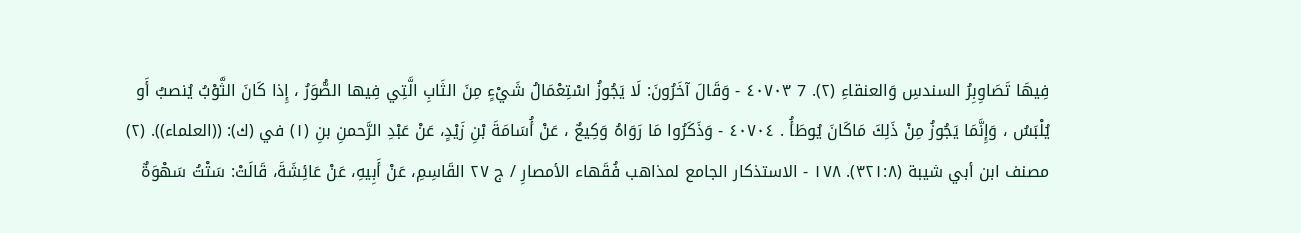فِيهَا تَصَاوِبِرُ السندسِ وَالعنقاءِ (٢). 7 ٤٠٧٠٣ - وَقَالَ آخَرُونَ: لَا يَجُوزُ اسْتِعْمَالُ شَيْءٍ مِنَ الثَابِ الَّتِي فِيها الصُّوَرُ ، إِذا كَانَ الثَّوْبُ يُنصبُ أَو يُلْبَسُ ، وَإِنَّمَا يَجُوزُ مِنْ ذَلِكَ مَاكَانَ يُوطَأُ . ٤٠٧٠٤ - وَذَكَرُوا مَا رَوَاهُ وَكِيعٌ ، عَنْ أُسَامَةَ بْنِ زَيْدٍ، عَنْ عَبْدِ الرَّحمنِ بنِ (١) في (ك): ((العلماء)). (٢) مصنف ابن أبي شيبة (٣٢١:٨). ١٧٨ - الاستذكار الجامع لمذاهب فُقَهاء الأمصارِ / ج ٢٧ القَاسِمِ، عَنْ أَبِيهِ، عَنْ عَائِشَةَ، قَالَتْ: سَتْتُ سَهْوَةٌ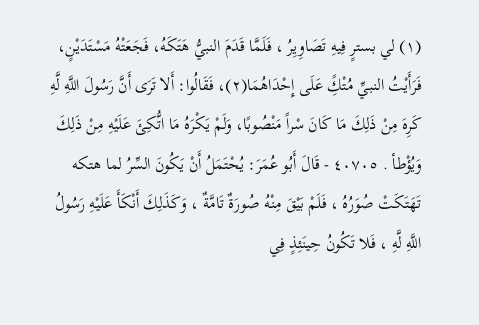(١) لي بسترٍ فِيهِ تَصَاوِيِرُ ، فَلَمَّا قَدَمَ النبيُّ هَتَكَهُ، فَجَعَتْهُ مَسْتَدَيْنٍ، فَرَأَيْتُ النبيِّ مُتْكًِ عَلَى إِحْدَاهُمَا(٢)، فَقَالُوا: أَلا تَرَى أَنَّ رَسُولَ اللَّهِ لَّهِ كَرِهَ مِنْ ذَلِكَ مَا كَانَ سْراً مَنْصُوبًا، وَلَمْ يَكْرَهُ مَا اتُّكِئَ عَلَيْهِ مِنْ ذَلِكَ وَيُؤْطأ . ٤٠٧٠٥ - قَالَ أَبُو عُمَرَ: يُحْتَمَلُ أَنْ يَكُونَ السِّرُ لما هتكه تَهَتَكَتْ صُوَرُهُ ، فَلَمْ بَيْقَ مِنْهُ صُورَةٌ تَامَّةٌ ، وَكَذَلِكَ أَنْكَأَ عَلَيْهِ رَسُولُ اللَّهِ لَّهِ ، فَلا تَكُونُ حِينَئِذٍ فِي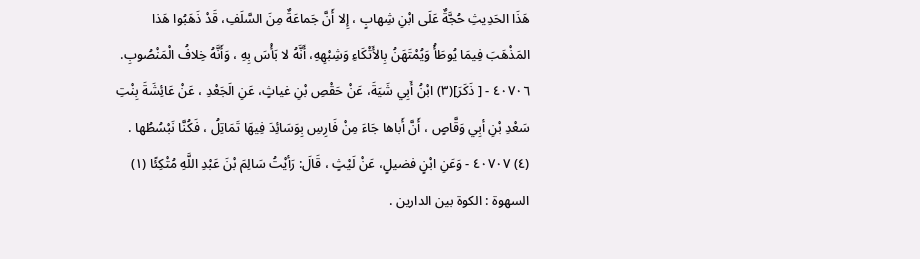هَذَا الحَدِيثِ حُجَّةٌ عَلَى ابْنِ شِهابٍ ، إِلا أَنَّ جَماعَةٌ مِنَ السَّلَفِ، قَدْ ذَهَبُوا هَذا المَذْهَبَ فِيمَا يُوطَأُ وَيُمْتَهَنُ بِالأَتْكَاءِ وَشِبْهِهِ، أَنَّهُ لا بَأْسَ بِهِ ، وَأَنَّهُ خِلافُ الْمَنْصُوبِ. ٤٠٧٠٦ - [ ذَكَرَ](٣) ابْنُ أَبِي شَيَةَ، عَنْ حَقْصِ بْنِ غياثٍ، عَنِ الَجَعْدِ ، عَنْ عَائِشَةَ بِنْتِ سَعْدِ بْنِ أبِي وَقَّاصٍ ، أَنَّ أَباها جَاءَ مِنْ فَارِسِ بِوَسَائِدَ فِيهَا تَمَاتِلُ ، فَكُنَّا نَبْسُطُها . (٤) ٤٠٧٠٧ - وَعَنِ ابْنٍ فضيلٍ، عَنْ لَيْثٍ ، قَالَ: رَأيْتُ سَالِمَ بْنَ عَبْدِ اللَّهِ مُتْكِئًا (١) السهوة : الكوة بين الدارين .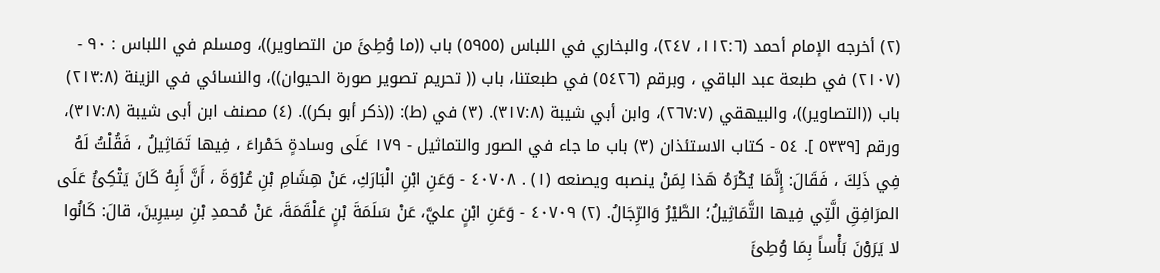(٢) أخرجه الإمام أحمد (١١٢:٦، ٢٤٧)، والبخاري في اللباس (٥٩٥٥) باب ((ما وُطِئَ من التصاوير))، ومسلم في اللباس : ٩٠ - (٢١٠٧) في طبعة عبد الباقي ، وبرقم (٥٤٢٦) في طبعتنا، باب (( تحريم تصوير صورة الحيوان))، والنسائي في الزينة (٢١٣:٨) باب ((التصاوير))، والبيهقي (٢٦٧:٧)، وابن أبي شيبة (٣١٧:٨). (٣) في (ط): ((ذكر أبو بكر)). (٤) مصنف ابن أبى شيبة (٣١٧:٨)، ورقم [٥٣٣٩ ]. ٥٤ - كتاب الاستئذان (٣) باب ما جاء في الصور والتماثيل - ١٧٩ عَلَى وسادةٍ حَمْراءَ ، فِيها تَمَاثِيلُ ، فَقُلْتُ لَهُ فِي ذَلِكَ ، فَقَالَ: إِنَّمَا يُكْرَهُ هَذا لِمَنْ ينصبه ويصنعه (١) . ٤٠٧٠٨ - وَعَنِ ابْنِ الْبَارَكِ، عَنْ هِشَامِ بْنِ عُرْوَةَ ، أَنَّ أَبِهُ كَانَ يَتْكِئُ عَلَى المرَافِقِ الَّتِي فِيها التَّمَاثِيلُ؛ الطَّيْرُ وَالرِّجَالُ. (٢) ٤٠٧٠٩ - وَعَنِ ابْنٍ عليَّ، عَنْ سَلَمَةَ بْنٍ عَلْقَمَةَ، عَنْ مُحمدِ بْنِ سِيرِينَ، قالَ: كَانُوا لا يَرَوْنَ بَأْساً بِمَا وُطِئَ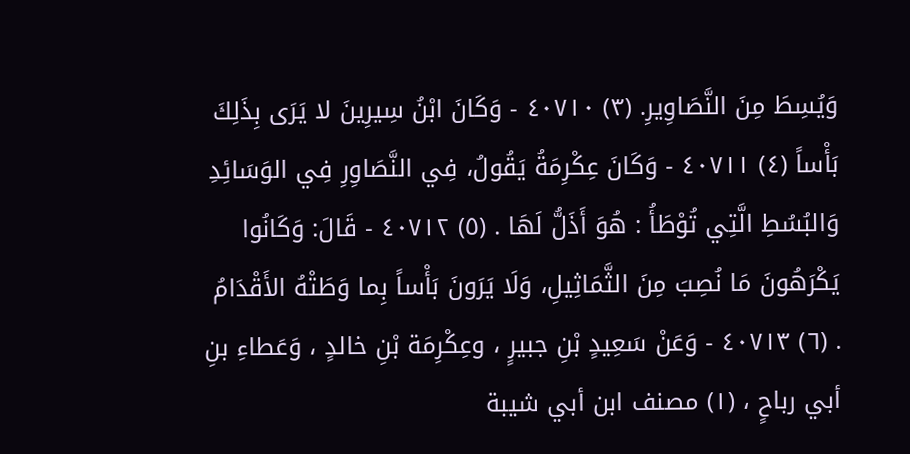وَيُسِطَ مِنَ النَّصَاوِيرِ. (٣) ٤٠٧١٠ - وَكَانَ ابْنُ سِيرِينَ لا يَرَى بِذَلِكَ بَأْساً (٤) ٤٠٧١١ - وَكَانَ عِكْرِمَةُ يَقُولُ، فِي النَّصَاوِرِ فِي الوَسَائِدِ وَالبُسُطِ الَّتِي تُوْطَأُ : هُوَ أَذَلُّ لَهَا . (٥) ٤٠٧١٢ - قَالَ: وَكَانُوا يَكْرَهُونَ مَا نُصِبَ مِنَ الثَّمَاثِيلِ، وَلَا يَرَونَ بَأْساً بِما وَطَتْهُ الأَقْدَامُ . (٦) ٤٠٧١٣ - وَعَنْ سَعِيدٍ بْنِ جبيرٍ ، وعِكْرِمَة بْنِ خالدٍ ، وَعَطاءِ بنِ أبي رباحٍ ، (١) مصنف ابن أبي شيبة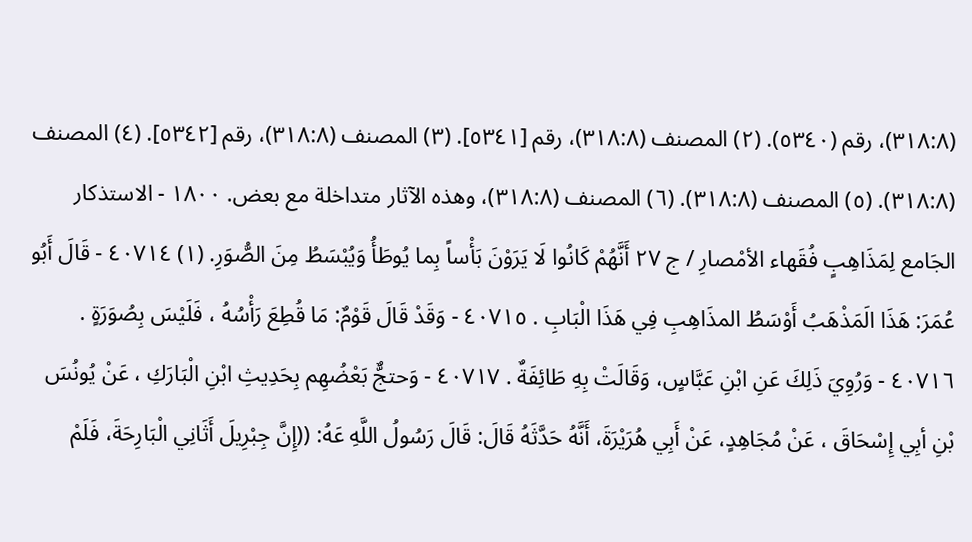(٣١٨:٨)، رقم (٥٣٤٠). (٢) المصنف (٣١٨:٨)، رقم [٥٣٤١]. (٣) المصنف (٣١٨:٨)، رقم [٥٣٤٢]. (٤) المصنف (٣١٨:٨). (٥) المصنف (٣١٨:٨). (٦) المصنف (٣١٨:٨)، وهذه الآثار متداخلة مع بعض. ١٨٠٠ - الاستذكار الجَامع لِمَذَاهِبٍ فُقَهاء الأمْصارِ / ج ٢٧ أَنَّهُمْ كَانُوا لَا يَرَوْنَ بَأْساً بِما يُوطَأُ وَيُبْسَطُ مِنَ الصُّوَرِ. (١) ٤٠٧١٤ - قَالَ أَبُو عُمَرَ: هَذَا الَمَذْهَبُ أَوْسَطُ المذَاهِبِ فِي هَذَا الْبَابِ . ٤٠٧١٥ - وَقَدْ قَالَ قَوْمٌ: مَا قُطِعَ رَأْسُهُ ، فَلَيْسَ بِصُوَرَةٍ . ٤٠٧١٦ - وَرُوِيَ ذَلِكَ عَنِ ابْنِ عَبَّاسٍ، وَقَالَتْ بِهِ طَائِفَةٌ . ٤٠٧١٧ - وَحتجٌّ بَعْضُهِم بِحَدِيثِ ابْنِ الْبَارَكِ ، عَنْ يُونُسَ بْنِ أبِي إِسْحَاقَ ، عَنْ مُجَاهِدٍ، عَنْ أَبِي هُرَيْرَةَ، أَنَّهُ حَدَّثَهُ قَالَ: قَالَ رَسُولُ اللَّهِ عَهُ: ((إِنَّ جِبْرِيلَ أَثَانِي الْبَارِحَةَ، فَلَمْ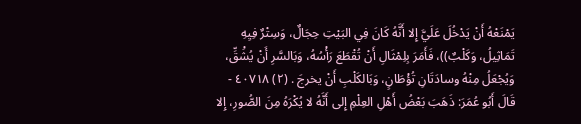يَمْنَعْهُ أَنْ يَدْخُلَ عَلَيَّ إِلا أَنَّهُ كَانَ فِي البَيْتِ حِجَالٌ، وَسِتْرٌ فِيِهِ تَمَاثِيلُ، وَكَلْبٌ))، فَأَمَرَ بِلِمْثَالِ أَنْ تُقْطَعَ رَأْسُهُ، وَبَالسَّرِ أَنْ يُشَْقِّ، وَيُجْعَلُ مِنْهُ وسادَتَانِ تُؤْطَانٍ، وَبَالكَلْبِ أَنْ يخرجَ . (٢) ٤٠٧١٨ - قَالَ أَبُو عُمَرَ: ذَهَبَ بَعْضُ أَهْلِ العِلْمِ إِلى أَنَّهُ لا يُكْرَهُ مِنَ الصُّورِ، إِلا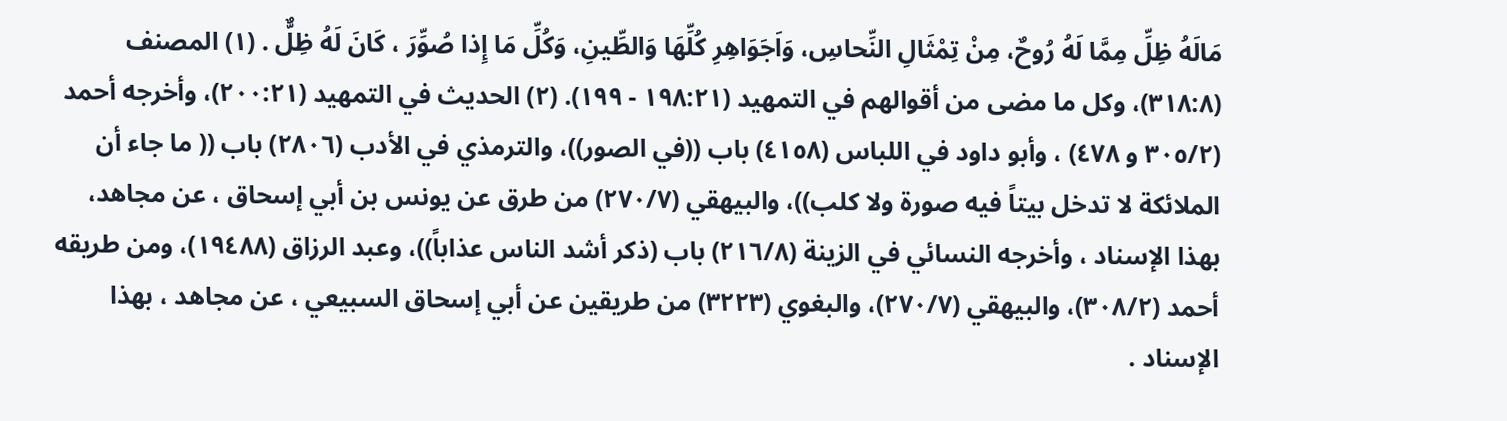مَالَهُ ظِلِّ مِمَّا لَهُ رُوحٌ، مِنْ تِمْثَالِ النِّحاسِ، وَاَجَوَاهِرِ كُلِّهَا وَالطِّينِ، وَكُلِّ مَا إِذا صُوِّرَ ، كَانَ لَهُ ظِلٌّ . (١) المصنف (٣١٨:٨)، وكل ما مضى من أقوالهم في التمهيد (١٩٨:٢١ - ١٩٩). (٢) الحديث في التمهيد (٢٠٠:٢١)، وأخرجه أحمد (٣٠٥/٢ و ٤٧٨) ، وأبو داود في اللباس (٤١٥٨) باب ((في الصور))، والترمذي في الأدب (٢٨٠٦) باب (( ما جاء أن الملائكة لا تدخل بيتاً فيه صورة ولا كلب))، والبيهقي (٢٧٠/٧) من طرق عن يونس بن أبي إسحاق ، عن مجاهد، بهذا الإسناد ، وأخرجه النسائي في الزينة (٢١٦/٨) باب (ذكر أشد الناس عذاباً))، وعبد الرزاق (١٩٤٨٨)، ومن طريقه أحمد (٣٠٨/٢)، والبيهقي (٢٧٠/٧)، والبغوي (٣٢٢٣) من طريقين عن أبي إسحاق السبيعي ، عن مجاهد ، بهذا الإسناد .